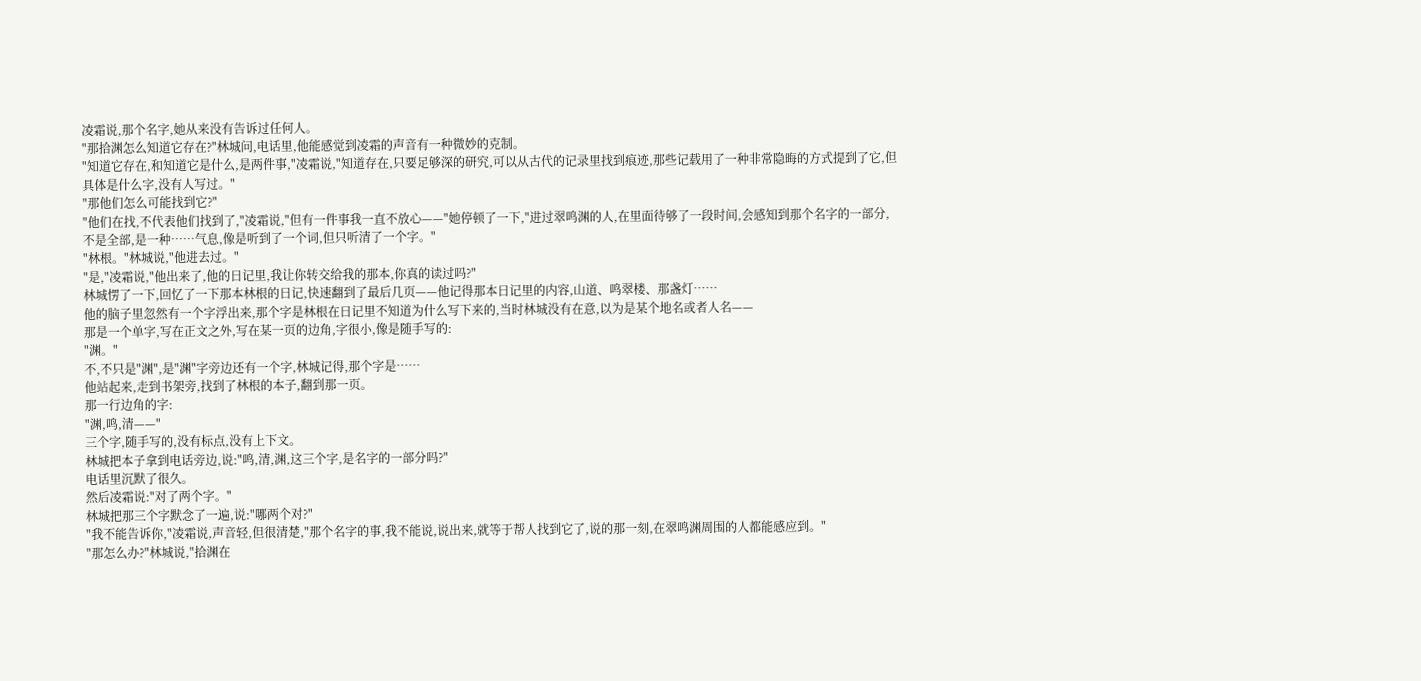凌霜说,那个名字,她从来没有告诉过任何人。
"那拾渊怎么知道它存在?"林城问,电话里,他能感觉到凌霜的声音有一种微妙的克制。
"知道它存在,和知道它是什么,是两件事,"凌霜说,"知道存在,只要足够深的研究,可以从古代的记录里找到痕迹,那些记载用了一种非常隐晦的方式提到了它,但具体是什么字,没有人写过。"
"那他们怎么可能找到它?"
"他们在找,不代表他们找到了,"凌霜说,"但有一件事我一直不放心——"她停顿了一下,"进过翠鸣渊的人,在里面待够了一段时间,会感知到那个名字的一部分,不是全部,是一种……气息,像是听到了一个词,但只听清了一个字。"
"林根。"林城说,"他进去过。"
"是,"凌霜说,"他出来了,他的日记里,我让你转交给我的那本,你真的读过吗?"
林城愣了一下,回忆了一下那本林根的日记,快速翻到了最后几页——他记得那本日记里的内容,山道、鸣翠楼、那盏灯……
他的脑子里忽然有一个字浮出来,那个字是林根在日记里不知道为什么写下来的,当时林城没有在意,以为是某个地名或者人名——
那是一个单字,写在正文之外,写在某一页的边角,字很小,像是随手写的:
"渊。"
不,不只是"渊",是"渊"字旁边还有一个字,林城记得,那个字是……
他站起来,走到书架旁,找到了林根的本子,翻到那一页。
那一行边角的字:
"渊,鸣,清——"
三个字,随手写的,没有标点,没有上下文。
林城把本子拿到电话旁边,说:"鸣,清,渊,这三个字,是名字的一部分吗?"
电话里沉默了很久。
然后凌霜说:"对了两个字。"
林城把那三个字默念了一遍,说:"哪两个对?"
"我不能告诉你,"凌霜说,声音轻,但很清楚,"那个名字的事,我不能说,说出来,就等于帮人找到它了,说的那一刻,在翠鸣渊周围的人都能感应到。"
"那怎么办?"林城说,"拾渊在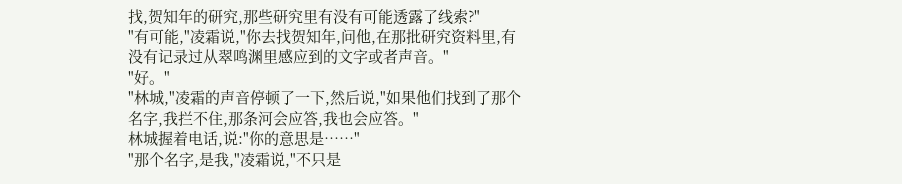找,贺知年的研究,那些研究里有没有可能透露了线索?"
"有可能,"凌霜说,"你去找贺知年,问他,在那批研究资料里,有没有记录过从翠鸣渊里感应到的文字或者声音。"
"好。"
"林城,"凌霜的声音停顿了一下,然后说,"如果他们找到了那个名字,我拦不住,那条河会应答,我也会应答。"
林城握着电话,说:"你的意思是……"
"那个名字,是我,"凌霜说,"不只是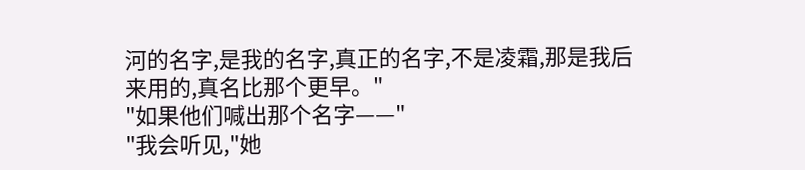河的名字,是我的名字,真正的名字,不是凌霜,那是我后来用的,真名比那个更早。"
"如果他们喊出那个名字——"
"我会听见,"她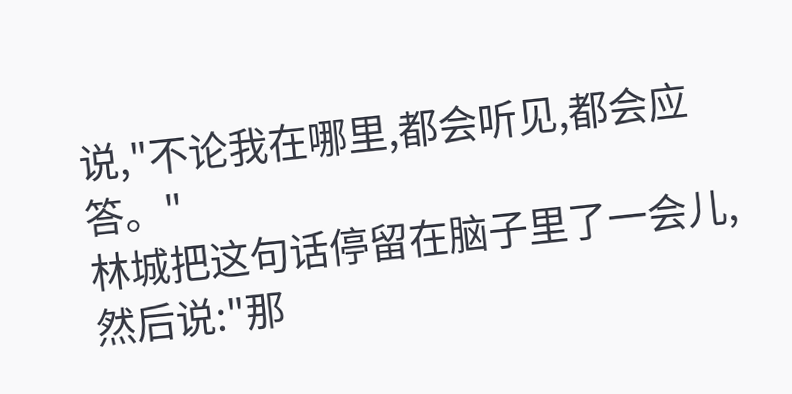说,"不论我在哪里,都会听见,都会应答。"
林城把这句话停留在脑子里了一会儿,然后说:"那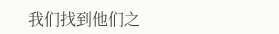我们找到他们之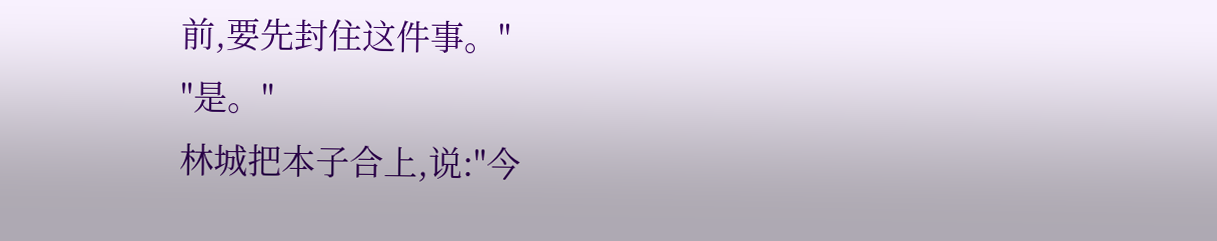前,要先封住这件事。"
"是。"
林城把本子合上,说:"今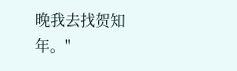晚我去找贺知年。"